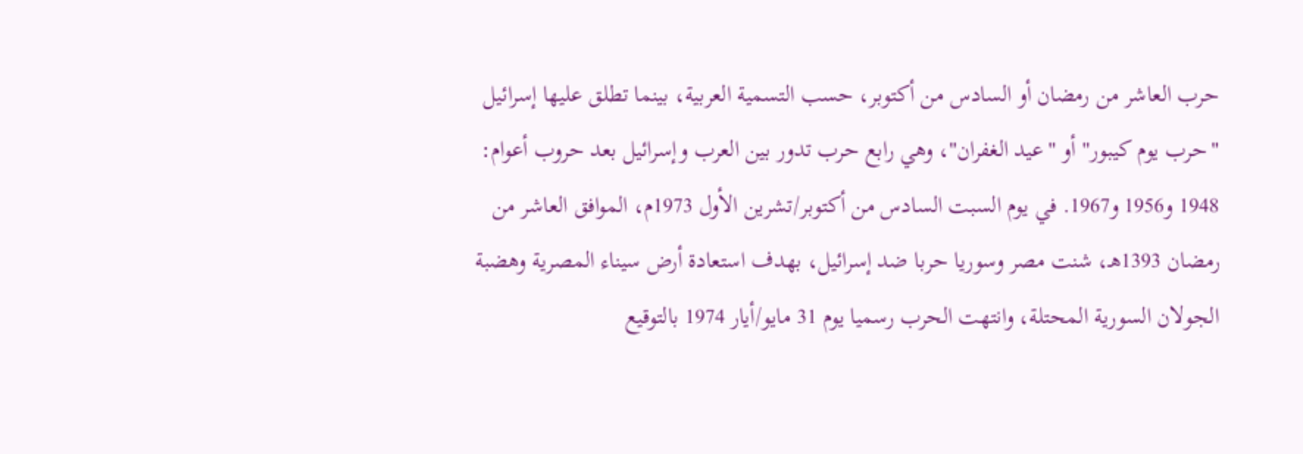حرب العاشر من رمضان أو السادس من أكتوبر، حسب التسمية العربية، بينما تطلق عليها إسرائيل "حرب يوم كيبور" أو "عيد الغفران"، وهي رابع حرب تدور بين العرب وإسرائيل بعد حروب أعوام: 1948 و1956 و1967. في يوم السبت السادس من أكتوبر/تشرين الأول 1973م، الموافق العاشر من رمضان 1393هـ، شنت مصر وسوريا حربا ضد إسرائيل، بهدف استعادة أرض سيناء المصرية وهضبة الجولان السورية المحتلة، وانتهت الحرب رسميا يوم 31 مايو/أيار 1974 بالتوقيع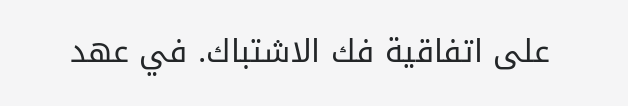على اتفاقية فك الاشتباك. في عهد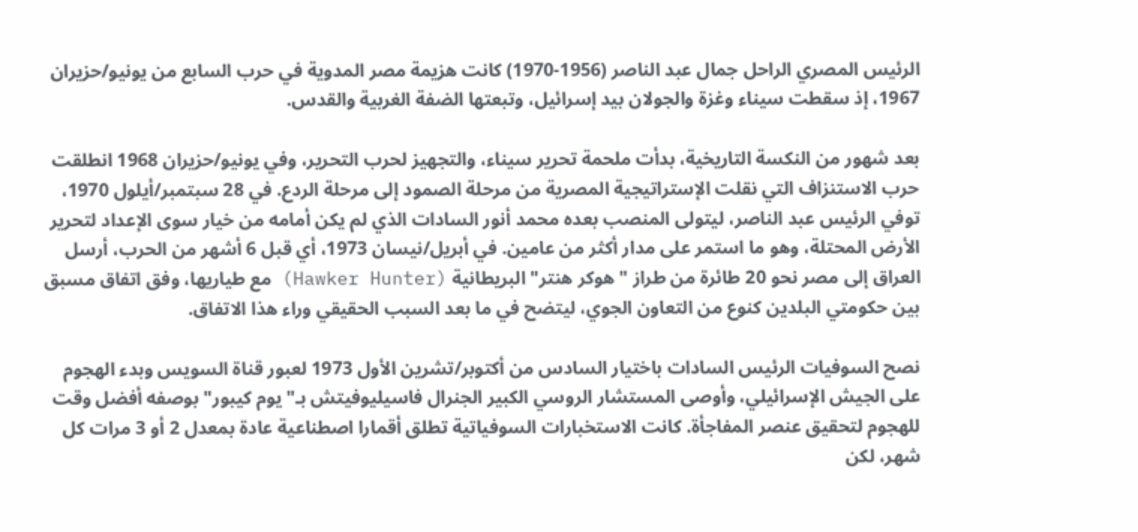الرئيس المصري الراحل جمال عبد الناصر (1956-1970) كانت هزيمة مصر المدوية في حرب السابع من يونيو/حزيران 1967، إذ سقطت سيناء وغزة والجولان بيد إسرائيل، وتبعتها الضفة الغربية والقدس.

بعد شهور من النكسة التاريخية، بدأت ملحمة تحرير سيناء، والتجهيز لحرب التحرير، وفي يونيو/حزيران 1968 انطلقت حرب الاستنزاف التي نقلت الإستراتيجية المصرية من مرحلة الصمود إلى مرحلة الردع. في 28 سبتمبر/أيلول 1970، توفي الرئيس عبد الناصر، ليتولى المنصب بعده محمد أنور السادات الذي لم يكن أمامه من خيار سوى الإعداد لتحرير الأرض المحتلة، وهو ما استمر على مدار أكثر من عامين. في أبريل/نيسان 1973، أي قبل 6 أشهر من الحرب، أرسل العراق إلى مصر نحو 20 طائرة من طراز "هوكر هنتر" البريطانية (Hawker Hunter) مع طياريها، وفق اتفاق مسبق بين حكومتي البلدين كنوع من التعاون الجوي، ليتضح في ما بعد السبب الحقيقي وراء هذا الاتفاق.

نصح السوفيات الرئيس السادات باختيار السادس من أكتوبر/تشرين الأول 1973 لعبور قناة السويس وبدء الهجوم على الجيش الإسرائيلي، وأوصى المستشار الروسي الكبير الجنرال فاسيليوفيتش بـ"يوم كيبور" بوصفه أفضل وقت للهجوم لتحقيق عنصر المفاجأة. كانت الاستخبارات السوفياتية تطلق أقمارا اصطناعية عادة بمعدل 2 أو 3 مرات كل شهر، لكن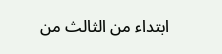ابتداء من الثالث من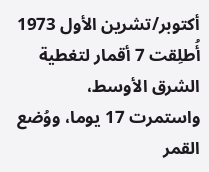أكتوبر/تشرين الأول 1973 أُطلِقت 7 أقمار لتغطية الشرق الأوسط، واستمرت 17 يوما، ووُضع القمر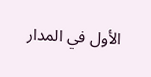الأول في المدار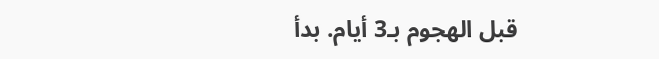قبل الهجوم بـ3 أيام. بدأ